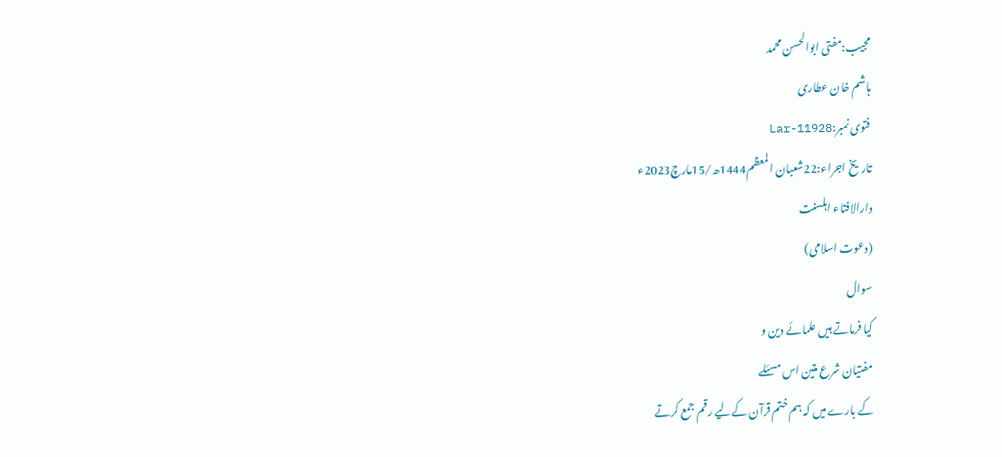مجیب:مفتی ابوالحسن محمد
ہاشم خان عطاری
فتوی نمبر:Lar-11928
تاریخ اجراء:22شعبان المعظم1444ھ/15مارچ2023ء
دارالافتاء اہلسنت
(دعوت اسلامی)
سوال
کیا فرماتے ہیں علمائے دین و
مفتیان شرع متین اس مسئلے
کے بارے میں کہ ہم ختم قرآن کےلیے رقم جمع کرتے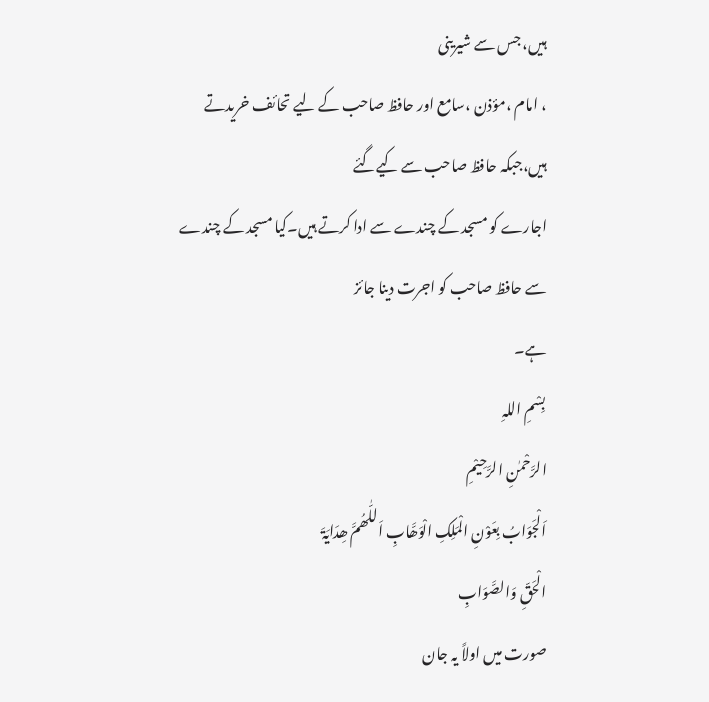ہیں، جس سے شیرینی
، امام ،مؤذن ،سامع اور حافظ صاحب کے لیے تحائف خریدتے
ہیں،جبکہ حافظ صاحب سے کیےگئے
اجارے کو مسجد کے چندے سے ادا کرتے ہیں۔کیا مسجد کے چندے
سے حافظ صاحب کو اجرت دینا جائز
ہے۔
بِسْمِ اللہِ
الرَّحْمٰنِ الرَّحِيْمِ
اَلْجَوَابُ بِعَوْنِ الْمَلِکِ الْوَھَّابِ اَللّٰھُمَّ ھِدَایَۃَ
الْحَقِّ وَالصَّوَابِ
صورت میں اولاً یہ جان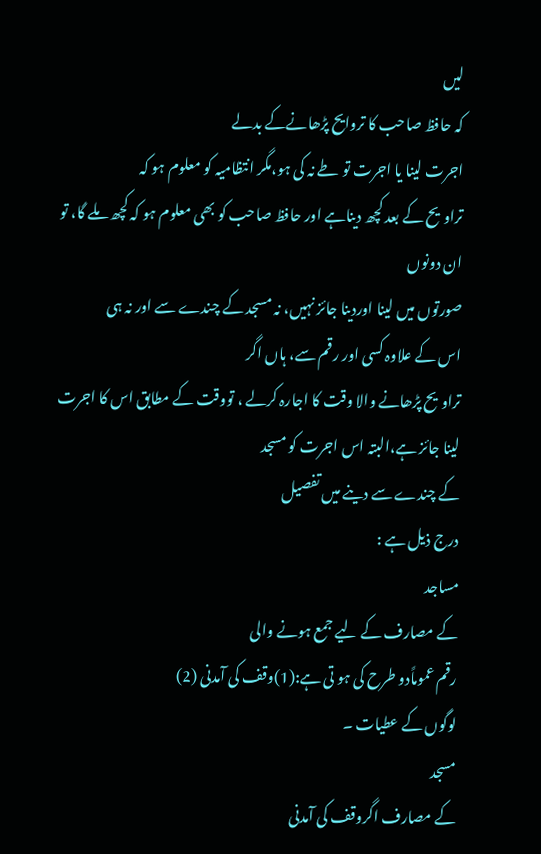لیں
کہ حافظ صاحب کا تروایح پڑھانےکے بدلے
اجرت لینا یا اجرت تو طے نہ کی ہو،مگر انتظامیہ کو معلوم ہو کہ
تراویح کے بعد کچھ دیناہے اور حافظ صاحب کو بھی معلوم ہو کہ کچھ ملے گا، تو ان دونوں
صورتوں میں لینا اوردینا جائز نہیں، نہ مسجد کے چندے سے اور نہ ہی
اس کے علاوہ کسی اور رقم سے، ہاں اگر
تراویح پڑھانے والا وقت کا اجارہ کرلے ، تووقت کے مطابق اس کا اجرت
لینا جائز ہے،البتہ اس اجرت کو مسجد
کے چندے سے دینے میں تفصیل
درج ذیل ہے :
مساجد
کے مصارف کے لیے جمع ہونے والی
رقم عموماًدو طرح کی ہو تی ہے:(1)وقف کی آمدنی (2)
لوگوں کے عطیات ۔
مسجد
کے مصارف اگروقف کی آمدنی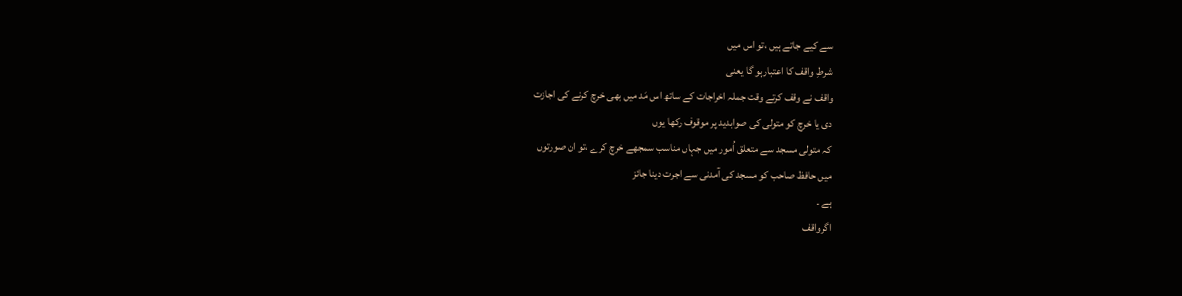سے کیے جاتے ہیں ،تو اس میں
شرطِ واقف کا اعتبارہو گا یعنی
واقف نے وقف کرتے وقت جملہ اخراجات کے ساتھ اس مَد میں بھی خرچ کرنے کی اجازت
دی یا خرچ کو متولی کی صوابدید پر موقوف رکھا یوں
کہ متولی مسجد سے متعلق اُمور میں جہاں مناسب سمجھے خرچ کرے ،تو ان صورتوں
میں حافظ صاحب کو مسجد کی آمدنی سے اجرت دینا جائز
ہے ۔
اگرواقف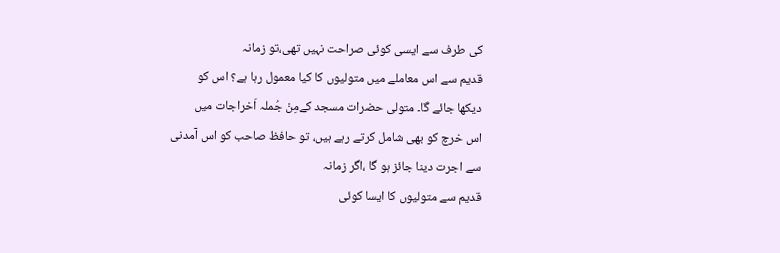کی طرف سے ایسی کوئی صراحت نہیں تھی،تو زمانہ
قدیم سے اس معاملے میں متولیوں کا کیا معمول رہا ہے؟ اس کو
دیکھا جائے گا۔ متولی حضرات مسجد کےمِنْ جُملہ اَخراجات میں
اس خرچ کو بھی شامل کرتے رہے ہیں، تو حافظ صاحب کو اس آمدنی
سے اجرت دینا جائز ہو گا ،اگر زمانہ
قدیم سے متولیوں کا ایسا کوئی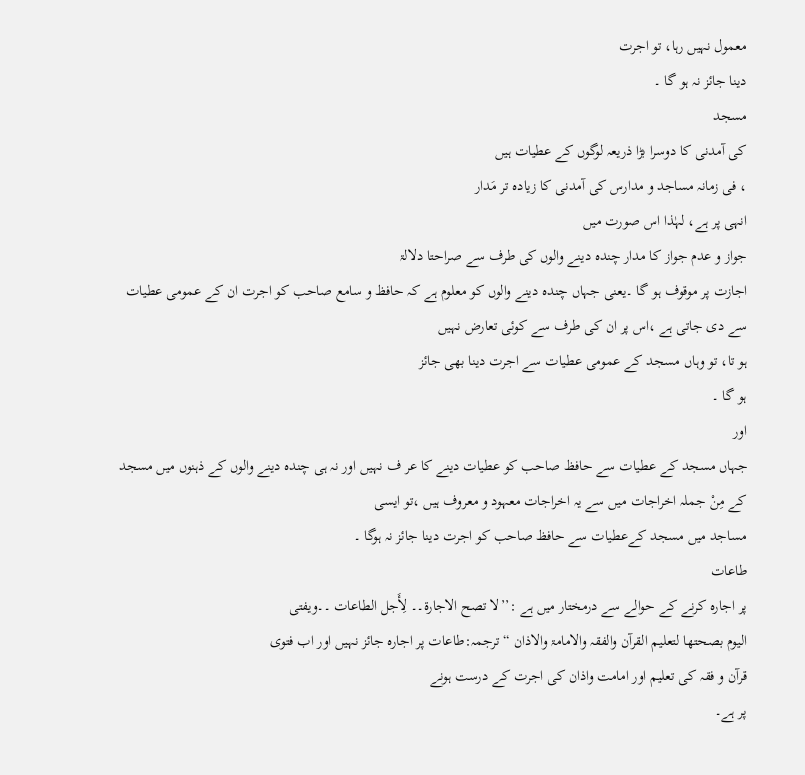معمول نہیں رہا، تو اجرت
دینا جائز نہ ہو گا ۔
مسجد
کی آمدنی کا دوسرا بڑا ذریعہ لوگوں کے عطیات ہیں
، فی زمانہ مساجد و مدارس کی آمدنی کا زیادہ تر مَدار
انہی پر ہے، لہٰذا اس صورت میں
جواز و عدم جواز کا مدار چندہ دینے والوں کی طرف سے صراحتا دلالۃ
اجازت پر موقوف ہو گا ۔یعنی جہاں چندہ دینے والوں کو معلوم ہے کہ حافظ و سامع صاحب کو اجرت ان کے عمومی عطیات
سے دی جاتی ہے ،اس پر ان کی طرف سے کوئی تعارض نہیں
ہو تا، تو وہاں مسجد کے عمومی عطیات سے اجرت دینا بھی جائز
ہو گا ۔
اور
جہاں مسجد کے عطیات سے حافظ صاحب کو عطیات دینے کا عر ف نہیں اور نہ ہی چندہ دینے والوں کے ذہنوں میں مسجد
کے مِنْ جملہ اخراجات میں سے یہ اخراجات معہود و معروف ہیں ،تو ایسی
مساجد میں مسجد کےعطیات سے حافظ صاحب کو اجرت دینا جائز نہ ہوگا ۔
طاعات
پر اجارہ کرنے کے حوالے سے درمختار میں ہے :’’لا تصح الاجارۃ۔۔ لِأَجل الطاعات ۔۔ویفتی
الیوم بصحتھا لتعلیم القرآن والفقہ والامامۃ والاذان “ ترجمہ:طاعات پر اجارہ جائز نہیں اور اب فتوی
قرآن و فقہ کی تعلیم اور امامت واذان کی اجرت کے درست ہونے
پر ہے۔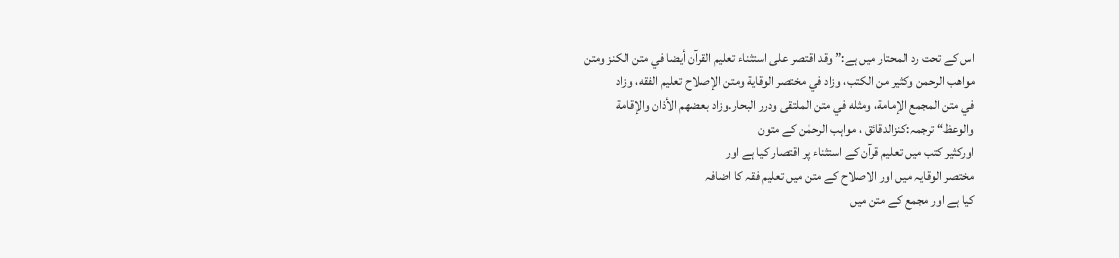اس کے تحت رد المحتار میں ہے:” وقد اقتصر على استثناء تعليم القرآن أيضا في متن الكنز ومتن
مواهب الرحمن وكثير من الكتب، وزاد في مختصر الوقاية ومتن الإصلاح تعليم الفقه، وزاد
في متن المجمع الإمامة، ومثله في متن الملتقى ودرر البحار.وزاد بعضهم الأذان والإقامة
والوعظ“ ترجمہ:کنزالدقائق ، مواہب الرحمٰن کے متون
اورکثیر کتب میں تعلیم قرآن کے استثناء پر اقتصار کیا ہے اور
مختصر الوقایہ میں اور الاصلاح کے متن میں تعلیم فقہ کا اضافہ
کیا ہے اور مجمع کے متن میں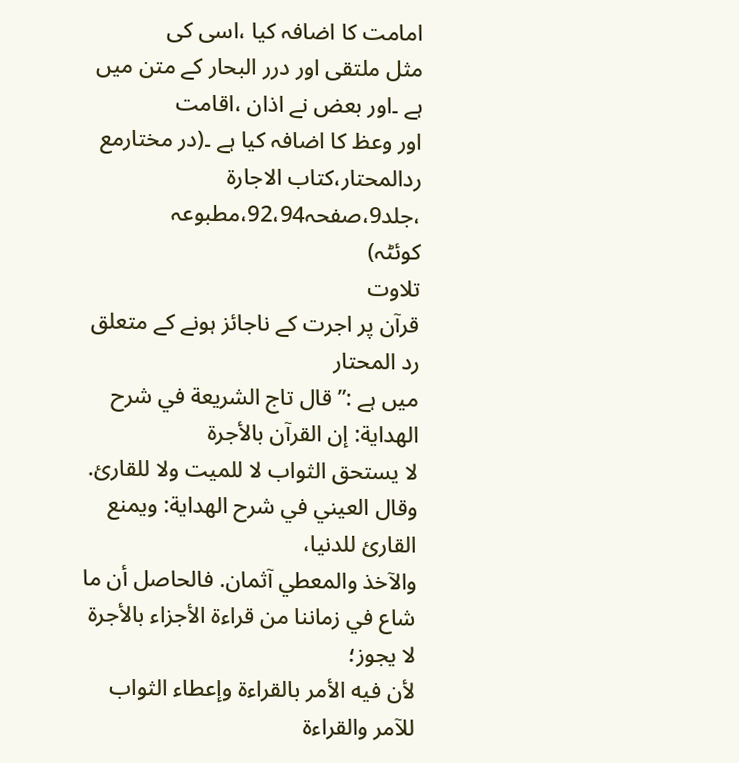امامت کا اضافہ کیا ،اسی کی
مثل ملتقی اور درر البحار کے متن میں ہے ۔اور بعض نے اذان ،اقامت
اور وعظ کا اضافہ کیا ہے ۔(در مختارمع
ردالمحتار،کتاب الاجارۃ ،جلد9،صفحہ92،94،مطبوعہ
کوئٹہ)
تلاوت
قرآن پر اجرت کے ناجائز ہونے کے متعلق رد المحتار
میں ہے :” قال تاج الشريعة في شرح الهداية: إن القرآن بالأجرة
لا يستحق الثواب لا للميت ولا للقارئ. وقال العيني في شرح الهداية: ويمنع القارئ للدنيا،
والآخذ والمعطي آثمان. فالحاصل أن ما شاع في زماننا من قراءة الأجزاء بالأجرة لا يجوز؛
لأن فيه الأمر بالقراءة وإعطاء الثواب للآمر والقراءة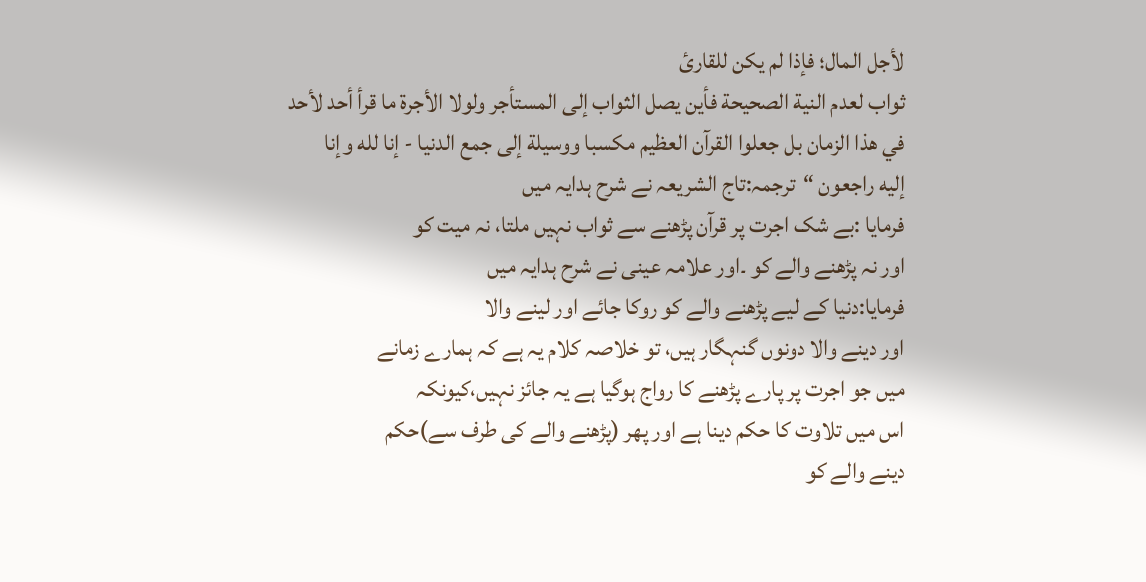لأجل المال؛ فإذا لم يكن للقارئ
ثواب لعدم النية الصحيحة فأين يصل الثواب إلى المستأجر ولولا الأجرة ما قرأ أحد لأحد
في هذا الزمان بل جعلوا القرآن العظيم مكسبا ووسيلة إلى جمع الدنيا - إنا لله وإنا
إليه راجعون “ترجمہ:تاج الشریعہ نے شرح ہدایہ میں
فرمایا :بے شک اجرت پر قرآن پڑھنے سے ثواب نہیں ملتا، نہ میت کو
اور نہ پڑھنے والے کو ۔اور علامہ عینی نے شرح ہدایہ میں
فرمایا:دنیا کے لیے پڑھنے والے کو روکا جائے اور لینے والا
اور دینے والا دونوں گنہگار ہیں، تو خلاصہ کلام یہ ہے کہ ہمارے زمانے
میں جو اجرت پر پارے پڑھنے کا رواج ہوگیا ہے یہ جائز نہیں،کیونکہ
اس میں تلاوت کا حکم دینا ہے اور پھر (پڑھنے والے کی طرف سے)حکم
دینے والے کو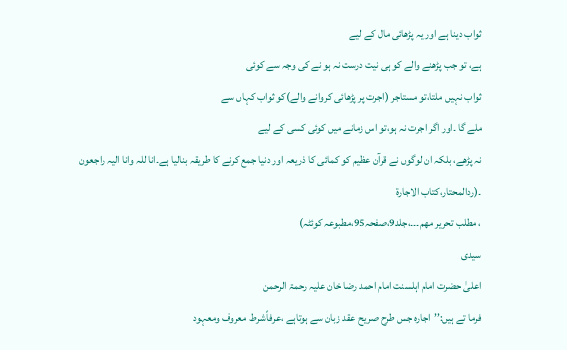ثواب دینا ہے اور یہ پڑھائی مال کے لیے
ہے، تو جب پڑھنے والے کو ہی نیت درست نہ ہو نے کی وجہ سے کوئی
ثواب نہیں ملتا،تو مستاجر (اجرت پر پڑھائی کروانے والے)کو ثواب کہاں سے
ملے گا ۔اور اگر اجرت نہ ہو،تو اس زمانے میں کوئی کسی کے لیے
نہ پڑھے، بلکہ ان لوگوں نے قرآن عظیم کو کمائی کا ذریعہ اور دنیا جمع کرنے کا طریقہ بنالیا ہے۔انا للہ وانا الیہ راجعون ۔(ردالمحتار،کتاب الاجارۃ
، مطلب تحریر مھم۔۔۔،جلد9،صفحہ95،مطبوعہ کوئٹہ)
سیدی
اعلیٰ حضرت امام اہلسنت امام احمد رضا خان علیہ رحمۃ الرحمن
فرما تے ہیں:’’اجارہ جس طرح صریح عقد زبان سے ہوتاہے ،عرفاًشرط معروف ومعہود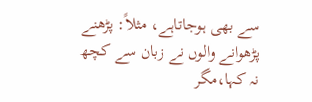سے بھی ہوجاتاہے، مثلاً: پڑھنے پڑھوانے والوں نے زبان سے کچھ نہ کہا،مگر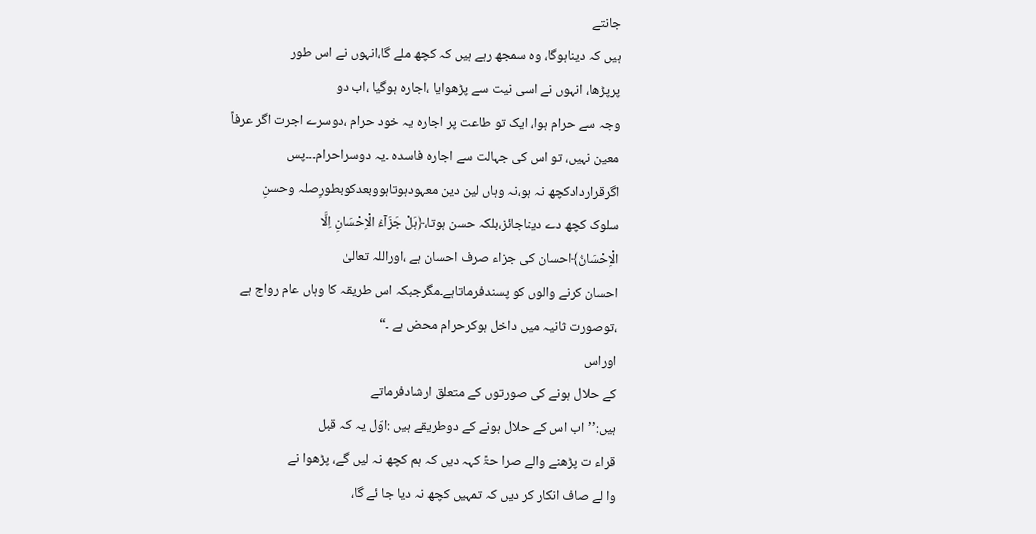جانتے
ہیں کہ دیناہوگا، وہ سمجھ رہے ہیں کہ کچھ ملے گا،انہوں نے اس طور
پرپڑھا، انہوں نے اسی نیت سے پڑھوایا ،اجارہ ہوگیا ،اب دو
وجہ سے حرام ہوا، ایک تو طاعت پر اجارہ یہ خود حرام ،دوسرے اجرت اگر عرفاً
معین نہیں، تو اس کی جہالت سے اجارہ فاسدہ ۔یہ دوسراحرام۔۔۔پس
اگرقراردادکچھ نہ ہو،نہ وہاں لین دین معہودہوتاہووبعدکوبطورِصلہ وحسنِ
سلوک کچھ دے دیناجائز،بلکہ حسن ہوتا،﴿ہَلْ جَزَآءُ الْاِحْسَانِ اِلَّا
الْاِحْسَانُ﴾احسان کی جزاء صرف احسان ہے ،اوراللہ تعالیٰ
احسان کرنے والوں کو پسندفرماتاہے۔مگرجبکہ اس طریقہ کا وہاں عام رواج ہے
،توصورت ثانیہ میں داخل ہوکرحرام محض ہے ۔“
اوراس
کے حلال ہونے کی صورتوں کے متعلق ارشادفرماتے
ہیں:’’اب اس کے حلال ہونے کے دوطریقے ہیں :اوّل یہ کہ قبل
قراء ت پڑھنے والے صرا حۃً کہہ دیں کہ ہم کچھ نہ لیں گے، پڑھوا نے
وا لے صاف انکار کر دیں کہ تمہیں کچھ نہ دیا جا ئے گا،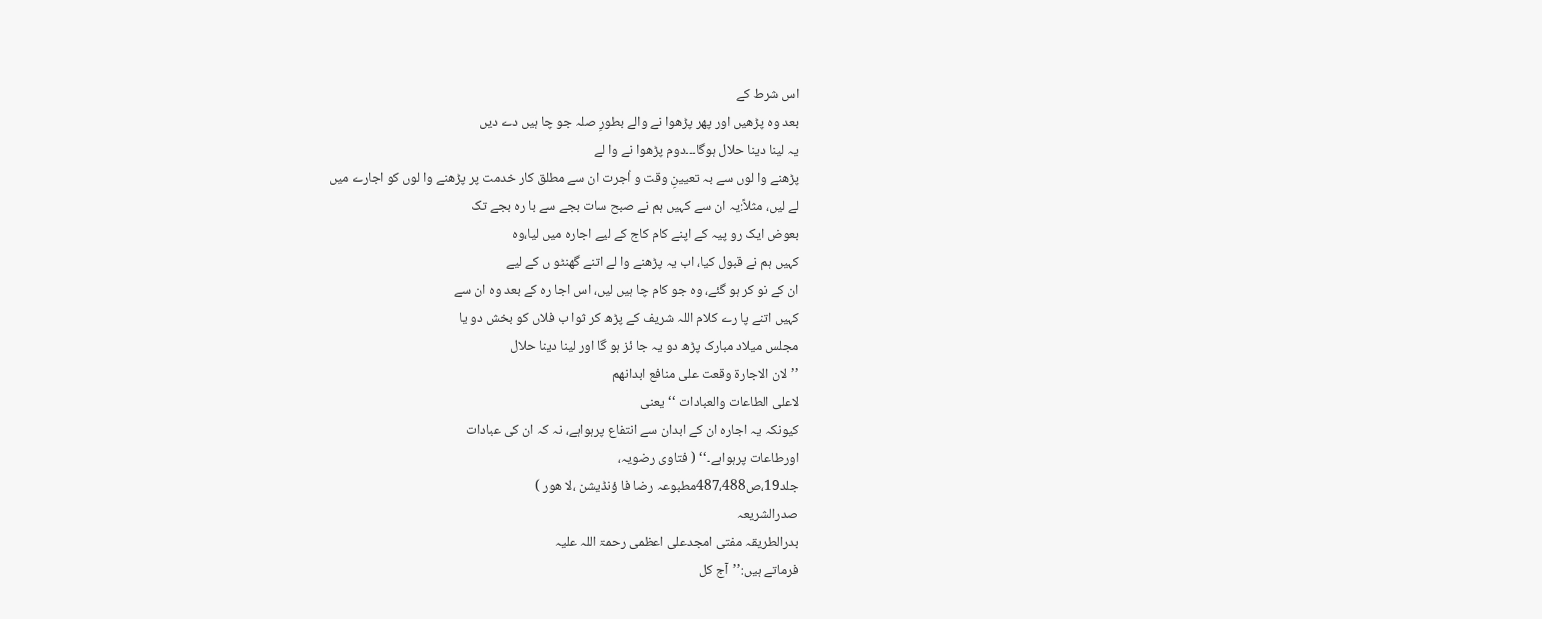اس شرط کے
بعد وہ پڑھیں اور پھر پڑھوا نے والے بطورِ صلہ جو چا ہیں دے دیں
یہ لینا دینا حلال ہوگا۔۔۔دوم پڑھوا نے وا لے
پڑھنے وا لوں سے بہ تعیینِ وقت و اُجرت ان سے مطلق کار خدمت پر پڑھنے وا لوں کو اجارے میں
لے لیں، مثلاً:یہ ان سے کہیں ہم نے صبح سات بجے سے با رہ بجے تک
بعوض ایک رو پیہ کے اپنے کام کاج کے لیے اجارہ میں لیا،وہ
کہیں ہم نے قبول کیا، اب یہ پڑھنے وا لے اتنے گھنٹو ں کے لیے
ان کے نو کر ہو گئے، وہ جو کام چا ہیں لیں، اس اجا رہ کے بعد وہ ان سے
کہیں اتنے پا رے کلام اللہ شریف کے پڑھ کر ثوا ب فلاں کو بخش دو یا
مجلس میلاد مبارک پڑھ دو یہ جا ئز ہو گا اور لینا دینا حلال
’’لان الاجارۃ وقعت علی منافع ابدانھم
لاعلی الطاعات والعبادات ‘‘یعنی
کیونکہ یہ اجارہ ان کے ابدان سے انتفاع پرہواہے، نہ کہ ان کی عبادات
اورطاعات پرہواہے۔‘‘ ( فتاوی رضویہ،
جلد19،ص487،488مطبوعہ رضا فا ؤنڈیشن ،لا ھور )
صدرالشریعہ
بدرالطریقہ مفتی امجدعلی اعظمی رحمۃ اللہ علیہ
فرماتے ہیں:’’آج کل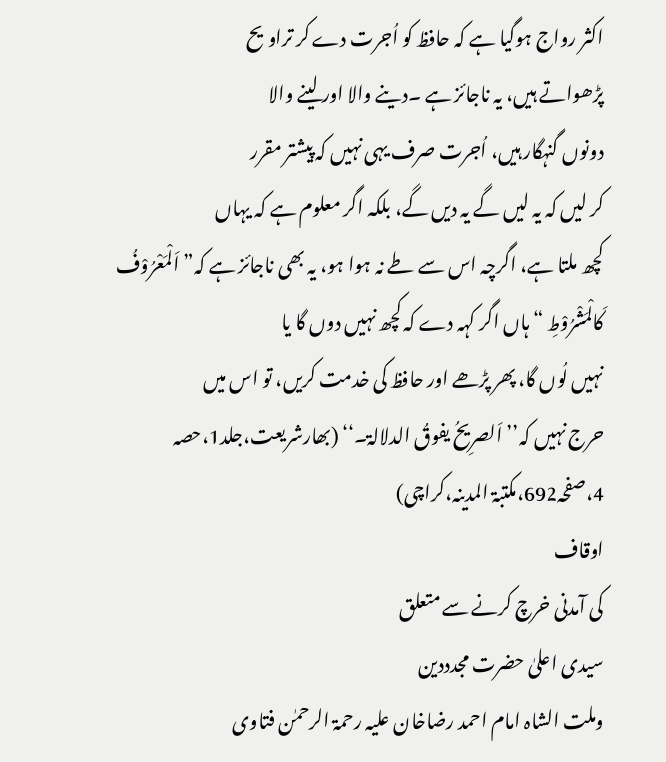اکثر رواج ہوگیا ہے کہ حافظ کو اُجرت دے کر تراویح
پڑھواتے ہیں، یہ ناجائز ہے ۔دینے والا اور لینے والا
دونوں گنہگار ہیں، اُجرت صرف یہی نہیں کہ پیشتر مقرر
کر لیں کہ يہ ليں گے یہ دیں گے، بلکہ اگر معلوم ہے کہ یہاں
کچھ ملتا ہے، اگرچہ اس سے طے نہ ہوا ہو، یہ بھی ناجائز ہے کہ” اَلْمَعْرُوْفُ کَالْمَشْرُوْطِ “ہاں اگر کہہ دے کہ کچھ نہیں دوں گا یا
نہیں لُوں گا، پھر پڑھے اور حافظ کی خدمت کریں، تو اس میں
حرج نہیں کہ’’ اَلصرِیحُ يفوقُ الدلالۃ۔‘‘ (بھارشریعت،جلد1،حصہ 4،صفحہ692،مکتبۃ المدینہ،کراچی)
اوقاف
کی آمدنی خرچ کرنے سے متعلق
سیدی اعلیٰ حضرت مجدددین
وملت الشاہ امام احمد رضاخان علیہ رحمۃ الرحمٰن فتاوی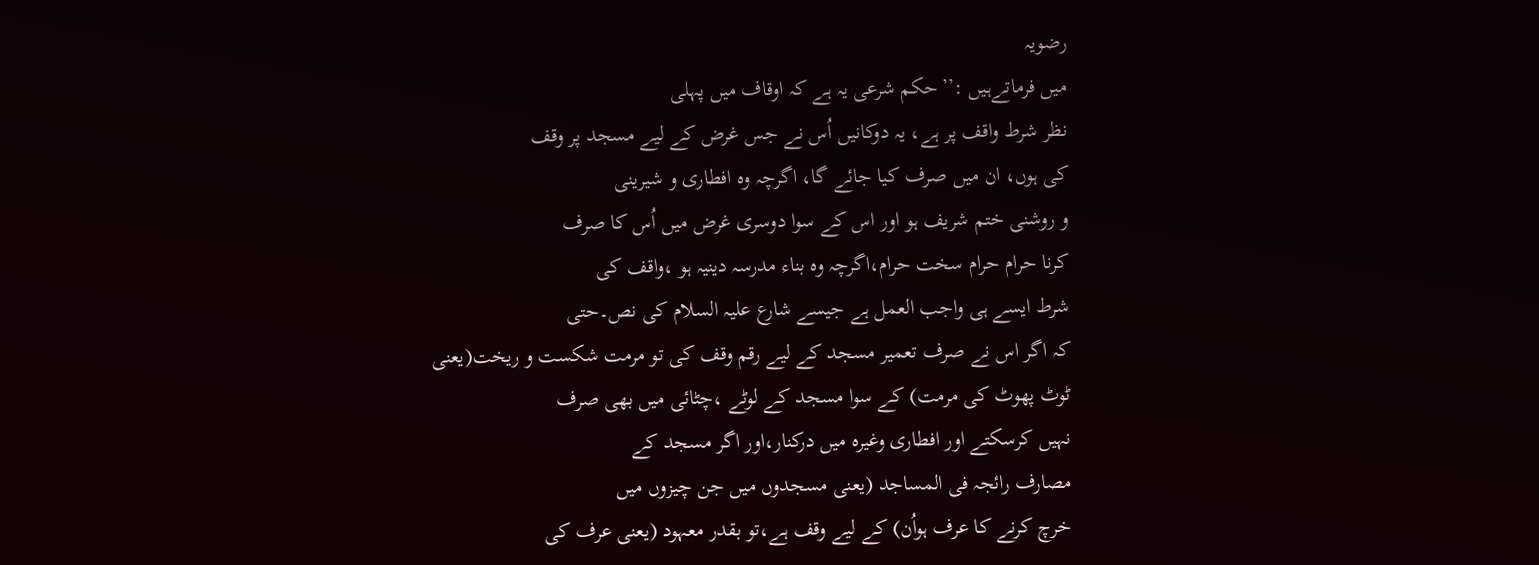رضویہ
میں فرماتےہیں :’’حکم شرعی یہ ہے کہ اوقاف میں پہلی
نظر شرط واقف پر ہے، یہ دوکانیں اُس نے جس غرض کے لیے مسجد پر وقف
کی ہوں، ان میں صرف کیا جائے گا، اگرچہ وہ افطاری و شیرینی
و روشنی ختم شریف ہو اور اس کے سوا دوسری غرض میں اُس کا صرف
کرنا حرام حرام سخت حرام،اگرچہ وہ بناء مدرسہ دینیہ ہو ،واقف کی
شرط ایسے ہی واجب العمل ہے جیسے شارع علیہ السلام کی نص۔حتی
کہ اگر اس نے صرف تعمیر مسجد کے لیے رقم وقف کی تو مرمت شکست و ریخت(یعنی
ٹوٹ پھوٹ کی مرمت) کے سوا مسجد کے لوٹے ،چٹائی میں بھی صرف
نہیں کرسکتے اور افطاری وغیرہ میں درکنار،اور اگر مسجد کے
مصارف رائجہ فی المساجد (یعنی مسجدوں میں جن چیزوں میں
خرچ کرنے کا عرف ہواُن) کے لیے وقف ہے،تو بقدر معہود (یعنی عرف کی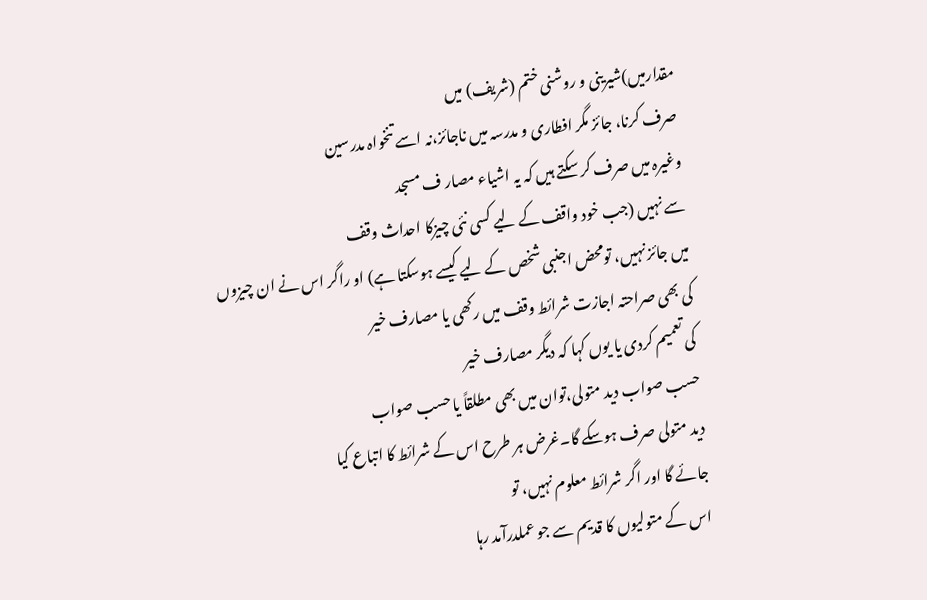مقدارمیں)شیرینی و روشنی ختم (شریف) میں
صرف کرنا، جائز مگر افطاری و مدرسہ میں ناجائز،نہ اسے تنخواہ مدرسین
وغیرہ میں صرف کر سکتے ہیں کہ یہ اشیاء مصار ف مسجد
سے نہیں (جب خود واقف کے لیے کسی نئی چیزکا احداث وقف
میں جائز نہیں، تومحض اجنبی شخص کے لیے کیسے ہوسکتا ہے) او راگر اس نے ان چیزوں
کی بھی صراحتہ اجازت شرائط وقف میں رکھی یا مصارف خیر
کی تعمیم کردی یا یوں کہا کہ دیگر مصارف خیر
حسب صواب دید متولی،توان میں بھی مطلقاً یا حسب صواب
دید متولی صرف ہوسکے گا۔غرض ہر طرح اس کے شرائط کا اتباع کیا
جائے گا اور اگر شرائط معلوم نہیں، تو
اس کے متولیوں کا قدیم سے جو عملدرآمد رہا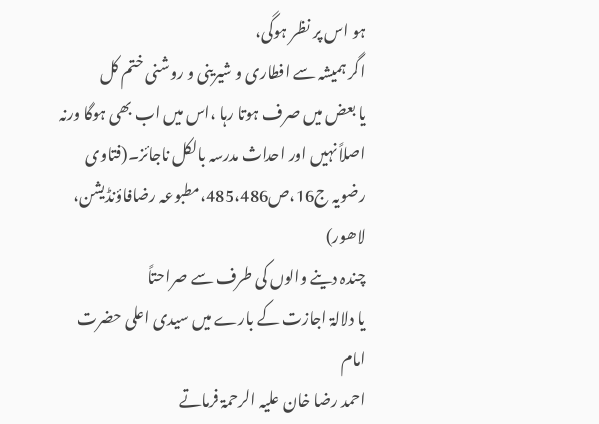ہو اس پر نظر ہوگی،
اگر ہمیشہ سے افطاری و شیرینی و روشنی ختم کل
یا بعض میں صرف ہوتا رہا ،اس میں اب بھی ہوگا ورنہ اصلاً نہیں اور احداث مدرسہ بالکل ناجائز۔(فتاوی رضویہ ج16،ص485،486،مطبوعہ رضافاؤنڈیشن،
لاھور)
چندہ دینے والوں کی طرف سے صراحتاً
یا دلالۃ اجازت کے بارے میں سیدی اعلی حضرت امام
احمد رضا خان علیہ الرحمۃ فرماتے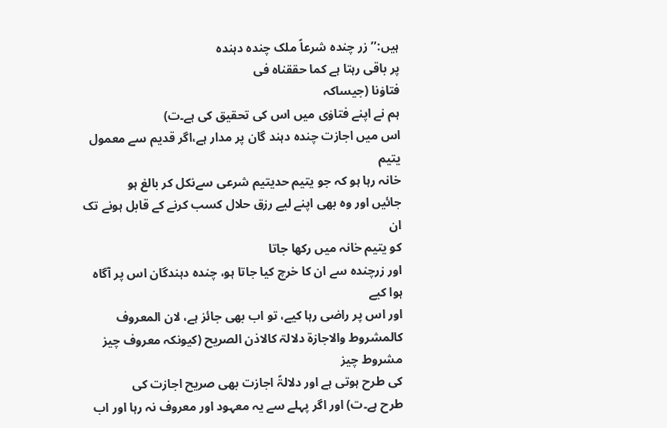ہیں:’’زر چندہ شرعاً ملک چندہ دہندہ
پر باقی رہتا ہے کما حققناہ فی
فتاوٰنا (جیساکہ
ہم نے اپنے فتاوٰی میں اس کی تحقیق کی ہے۔ت)
اس میں اجازت چندہ دہند گان پر مدار ہے،اگر قدیم سے معمول یتیم
خانہ رہا ہو کہ جو یتیم حدیتیم شرعی سےنکل کر بالغ ہو
جائیں اور وہ بھی اپنے لیے رزق حلال کسب کرنے کے قابل ہونے تک ان
کو یتیم خانہ میں رکھا جاتا
اور زرچندہ سے ان کا خرچ کیا جاتا ہو، چندہ دہندگان اس پر آگاہ ہوا کیے
اور اس پر راضی رہا کیے، تو اب بھی جائز ہے، لان المعروف کالمشروط والاجازۃ دلالۃ کالاذن الصریح (کیونکہ معروف چیز مشروط چیز
کی طرح ہوتی ہے اور دلالۃً اجازت بھی صریح اجازت کی
طرح ہے۔ت) اور اگر پہلے سے یہ معہود اور معروف نہ رہا اور اب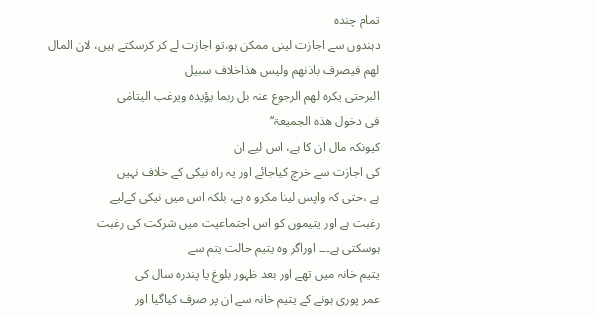تمام چندہ
دہندوں سے اجازت لینی ممکن ہو،تو اجازت لے کر کرسکتے ہیں، لان المال لھم فیصرف باذنھم ولیس ھذاخلاف سبیل
البرحتی یکرہ لھم الرجوع عنہ بل ربما یؤیدہ ویرغب الیتامٰی
فی دخول ھذہ الجمیعۃ‘‘
کیونکہ مال ان کا ہے، اس لیے ان
کی اجازت سے خرچ کیاجائے اور یہ راہ نیکی کے خلاف نہیں
ہے ،حتی کہ واپس لینا مکرو ہ ہے، بلکہ اس میں نیکی کےلیے
رغبت ہے اور یتیموں کو اس اجتماعیت میں شرکت کی رغبت
ہوسکتی ہے۔۔۔ اوراگر وہ یتیم حالت یتم سے
یتیم خانہ میں تھے اور بعد ظہور بلوغ یا پندرہ سال کی
عمر پوری ہونے کے یتیم خانہ سے ان پر صرف کیاگیا اور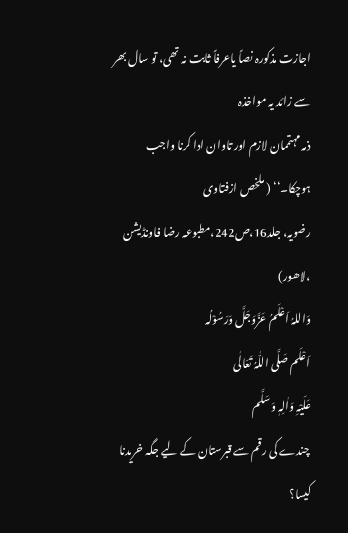اجازت مذکورہ نصاً یاعرفاً ثابت نہ تھی، تو سال بھر سے زائد یہ مواخذہ
ذمہ مہتممان لازم اور تاوان ادا کرنا واجب ہوچکا۔‘‘ ( ملخص ازفتاوی
رضویہ، جلد16،ص242،مطبوعہ رضا فاونڈیشن
،لاھور)
وَاللہُ اَعْلَمُ عَزَّوَجَلَّ وَرَسُوْلُہ
اَعْلَم صَلَّی اللّٰہُ تَعَالٰی
عَلَیْہِ وَاٰلِہٖ وَسَلَّم
چندے کی رقم سے قبرستان کے لیے جگہ خریدنا کیسا؟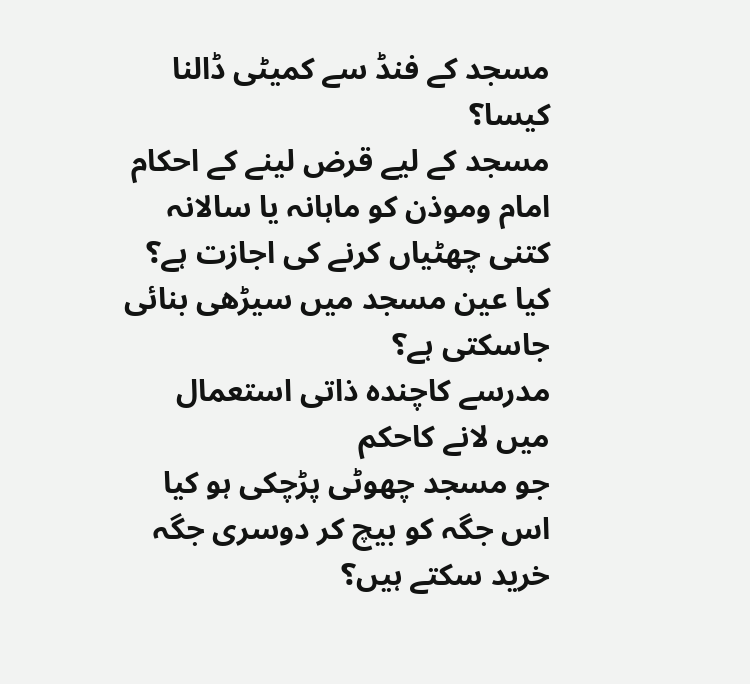مسجد کے فنڈ سے کمیٹی ڈالنا کیسا؟
مسجد کے لیے قرض لینے کے احکام
امام وموذن کو ماہانہ یا سالانہ کتنی چھٹیاں کرنے کی اجازت ہے؟
کیا عین مسجد میں سیڑھی بنائی جاسکتی ہے؟
مدرسے کاچندہ ذاتی استعمال میں لانے کاحکم
جو مسجد چھوٹی پڑچکی ہو کیا اس جگہ کو بیچ کر دوسری جگہ خرید سکتے ہیں؟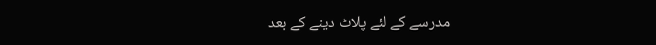مدرسے کے لئے پلاٹ دینے کے بعد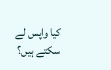کیا واپس لے سکتے ہیں؟